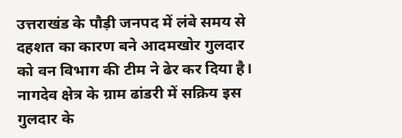उत्तराखंड के पौड़ी जनपद में लंबे समय से दहशत का कारण बने आदमखोर गुलदार को वन विभाग की टीम ने ढेर कर दिया है। नागदेव क्षेत्र के ग्राम ढांडरी में सक्रिय इस गुलदार के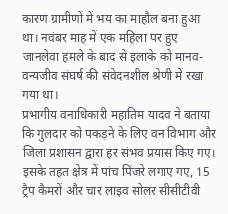कारण ग्रामीणों में भय का माहौल बना हुआ था। नवंबर माह में एक महिला पर हुए जानलेवा हमले के बाद से इलाके को मानव-वन्यजीव संघर्ष की संवेदनशील श्रेणी में रखा गया था।
प्रभागीय वनाधिकारी महातिम यादव ने बताया कि गुलदार को पकड़ने के लिए वन विभाग और जिला प्रशासन द्वारा हर संभव प्रयास किए गए। इसके तहत क्षेत्र में पांच पिंजरे लगाए गए, 15 ट्रैप कैमरों और चार लाइव सोलर सीसीटीवी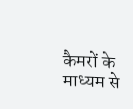कैमरों के माध्यम से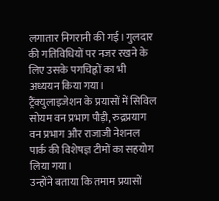लगातार निगरानी की गई। गुलदार की गतिविधियों पर नजर रखने के लिए उसके पगचिह्नों का भी अध्ययन किया गया। ट्रैंक्युलाइजेशन के प्रयासों में सिविल सोयम वन प्रभाग पौड़ी, रुद्रप्रयाग वन प्रभाग और राजाजी नेशनल पार्क की विशेषज्ञ टीमों का सहयोग लिया गया।
उन्होंने बताया कि तमाम प्रयासों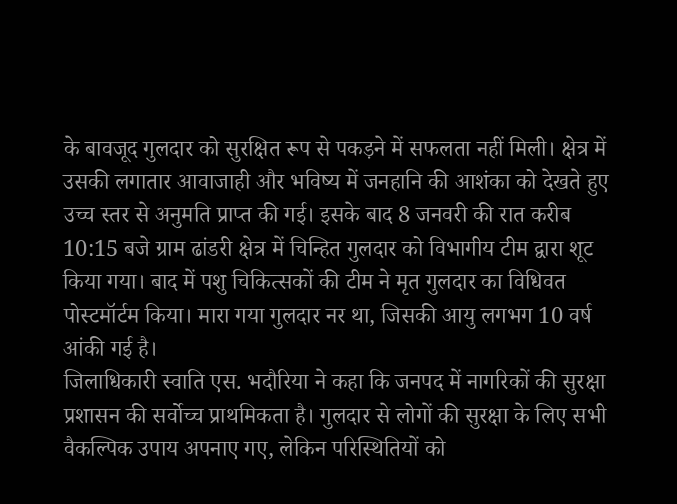के बावजूद गुलदार को सुरक्षित रूप से पकड़ने में सफलता नहीं मिली। क्षेत्र में उसकी लगातार आवाजाही और भविष्य में जनहानि की आशंका को देखते हुए उच्च स्तर से अनुमति प्राप्त की गई। इसके बाद 8 जनवरी की रात करीब 10:15 बजे ग्राम ढांडरी क्षेत्र में चिन्हित गुलदार को विभागीय टीम द्वारा शूट किया गया। बाद में पशु चिकित्सकों की टीम ने मृत गुलदार का विधिवत पोस्टमॉर्टम किया। मारा गया गुलदार नर था, जिसकी आयु लगभग 10 वर्ष आंकी गई है।
जिलाधिकारी स्वाति एस. भदौरिया ने कहा कि जनपद में नागरिकों की सुरक्षा प्रशासन की सर्वोच्च प्राथमिकता है। गुलदार से लोगों की सुरक्षा के लिए सभी वैकल्पिक उपाय अपनाए गए, लेकिन परिस्थितियों को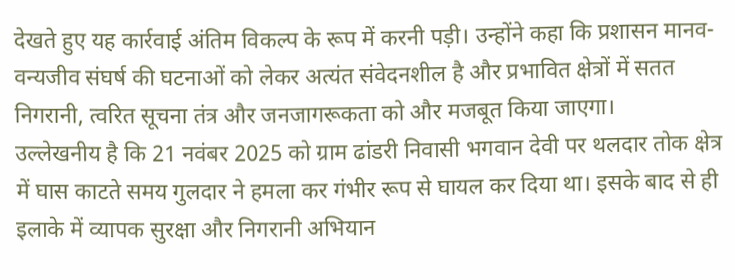देखते हुए यह कार्रवाई अंतिम विकल्प के रूप में करनी पड़ी। उन्होंने कहा कि प्रशासन मानव-वन्यजीव संघर्ष की घटनाओं को लेकर अत्यंत संवेदनशील है और प्रभावित क्षेत्रों में सतत निगरानी, त्वरित सूचना तंत्र और जनजागरूकता को और मजबूत किया जाएगा।
उल्लेखनीय है कि 21 नवंबर 2025 को ग्राम ढांडरी निवासी भगवान देवी पर थलदार तोक क्षेत्र में घास काटते समय गुलदार ने हमला कर गंभीर रूप से घायल कर दिया था। इसके बाद से ही इलाके में व्यापक सुरक्षा और निगरानी अभियान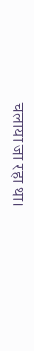चलाया जा रहा था।